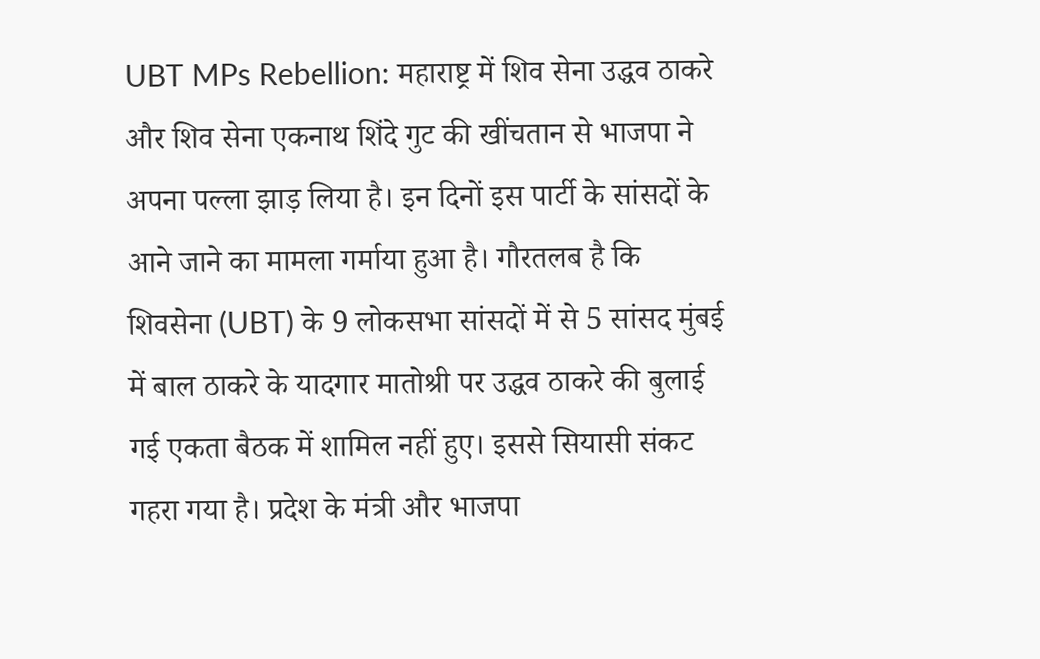UBT MPs Rebellion: महाराष्ट्र में शिव सेना उद्धव ठाकरे और शिव सेना एकनाथ शिंदे गुट की खींचतान से भाजपा ने अपना पल्ला झाड़ लिया है। इन दिनों इस पार्टी के सांसदों के आने जाने का मामला गर्माया हुआ है। गौरतलब है कि शिवसेना (UBT) के 9 लोकसभा सांसदों में से 5 सांसद मुंबई में बाल ठाकरे के यादगार मातोश्री पर उद्धव ठाकरे की बुलाई गई एकता बैठक में शामिल नहीं हुए। इससे सियासी संकट गहरा गया है। प्रदेश के मंत्री और भाजपा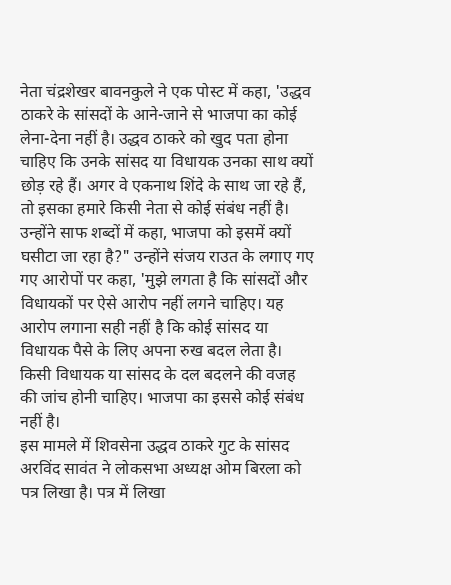नेता चंद्रशेखर बावनकुले ने एक पोस्ट में कहा, 'उद्धव ठाकरे के सांसदों के आने-जाने से भाजपा का कोई लेना-देना नहीं है। उद्धव ठाकरे को खुद पता होना चाहिए कि उनके सांसद या विधायक उनका साथ क्यों छोड़ रहे हैं। अगर वे एकनाथ शिंदे के साथ जा रहे हैं, तो इसका हमारे किसी नेता से कोई संबंध नहीं है।
उन्होंने साफ शब्दों में कहा, भाजपा को इसमें क्यों घसीटा जा रहा है?" उन्होंने संजय राउत के लगाए गए गए आरोपों पर कहा, 'मुझे लगता है कि सांसदों और विधायकों पर ऐसे आरोप नहीं लगने चाहिए। यह आरोप लगाना सही नहीं है कि कोई सांसद या विधायक पैसे के लिए अपना रुख बदल लेता है। किसी विधायक या सांसद के दल बदलने की वजह की जांच होनी चाहिए। भाजपा का इससे कोई संबंध नहीं है।
इस मामले में शिवसेना उद्धव ठाकरे गुट के सांसद अरविंद सावंत ने लोकसभा अध्यक्ष ओम बिरला को पत्र लिखा है। पत्र में लिखा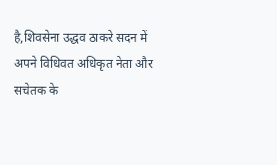है,शिवसेना उद्धव ठाकरे सदन में अपने विधिवत अधिकृत नेता और सचेतक के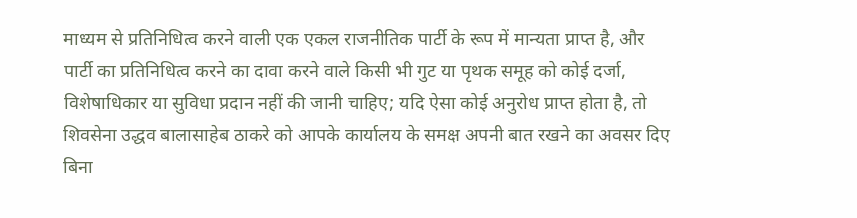माध्यम से प्रतिनिधित्व करने वाली एक एकल राजनीतिक पार्टी के रूप में मान्यता प्राप्त है, और पार्टी का प्रतिनिधित्व करने का दावा करने वाले किसी भी गुट या पृथक समूह को कोई दर्जा, विशेषाधिकार या सुविधा प्रदान नहीं की जानी चाहिए; यदि ऐसा कोई अनुरोध प्राप्त होता है, तो शिवसेना उद्धव बालासाहेब ठाकरे को आपके कार्यालय के समक्ष अपनी बात रखने का अवसर दिए बिना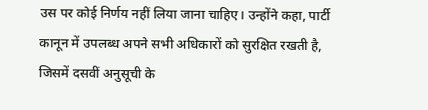उस पर कोई निर्णय नहीं लिया जाना चाहिए। उन्होंने कहा, पार्टी कानून में उपलब्ध अपने सभी अधिकारों को सुरक्षित रखती है, जिसमें दसवीं अनुसूची के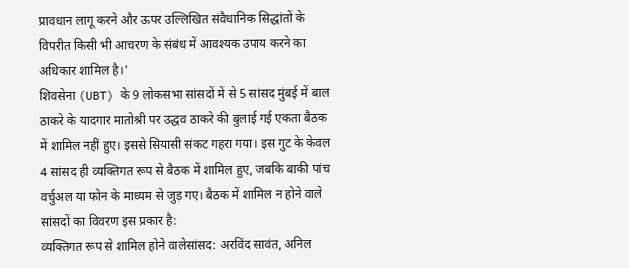प्रावधान लागू करने और ऊपर उल्लिखित संवैधानिक सिद्धांतों के विपरीत किसी भी आचरण के संबंध में आवश्यक उपाय करने का अधिकार शामिल है।'
शिवसेना (UBT) के 9 लोकसभा सांसदों में से 5 सांसद मुंबई में बाल ठाकरे के यादगार मातोश्री पर उद्धव ठाकरे की बुलाई गई एकता बैठक में शामिल नहीं हुए। इससे सियासी संकट गहरा गया। इस गुट के केवल 4 सांसद ही व्यक्तिगत रूप से बैठक में शामिल हुए, जबकि बाकी पांच वर्चुअल या फोन के माध्यम से जुड़ गए। बैठक में शामिल न होने वाले सांसदों का विवरण इस प्रकार है:
व्यक्तिगत रूप से शामिल होने वालेसांसद: अरविंद सावंत, अनिल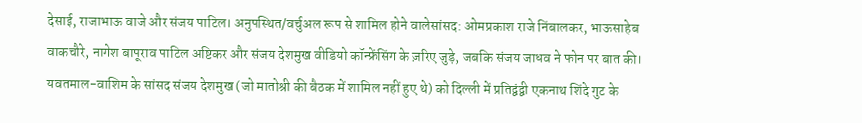देसाई, राजाभाऊ वाजे और संजय पाटिल। अनुपस्थित/वर्चुअल रूप से शामिल होने वालेसांसद: ओमप्रकाश राजे निंबालकर, भाऊसाहेब वाकचौरे, नागेश बापूराव पाटिल अष्टिकर और संजय देशमुख वीडियो कॉन्फ्रेंसिंग के ज़रिए जुड़े, जबकि संजय जाधव ने फोन पर बात की।
यवतमाल-वाशिम के सांसद संजय देशमुख (जो मातोश्री की बैठक में शामिल नहीं हुए थे) को दिल्ली में प्रतिद्वंद्वी एकनाथ शिंदे गुट के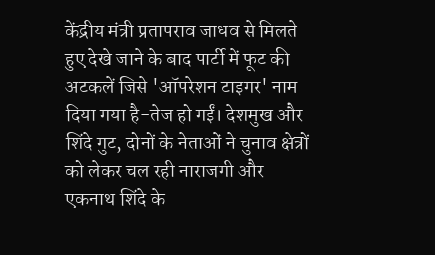केंद्रीय मंत्री प्रतापराव जाधव से मिलते हुए देखे जाने के बाद पार्टी में फूट की अटकलें जिसे 'ऑपरेशन टाइगर' नाम दिया गया है-तेज हो गईं। देशमुख और शिंदे गुट, दोनों के नेताओं ने चुनाव क्षेत्रों को लेकर चल रही नाराजगी और एकनाथ शिंदे के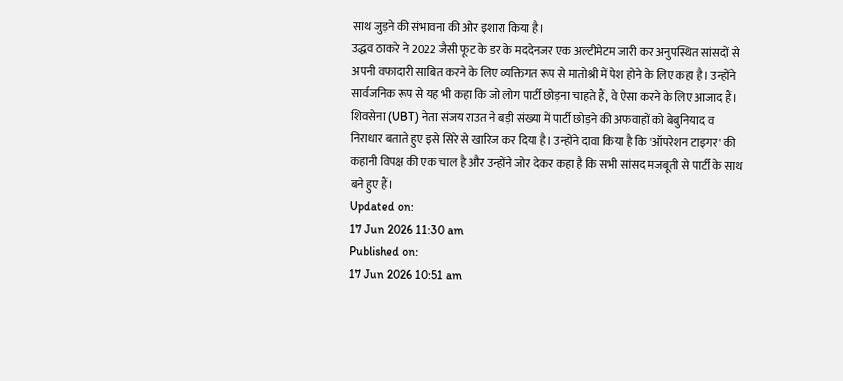साथ जुड़ने की संभावना की ओर इशारा किया है।
उद्धव ठाकरे ने 2022 जैसी फूट के डर के मददेनजर एक अल्टीमेटम जारी कर अनुपस्थित सांसदों से अपनी वफादारी साबित करने के लिए व्यक्तिगत रूप से मातोश्री में पेश होने के लिए कहा है। उन्होंने सार्वजनिक रूप से यह भी कहा कि जो लोग पार्टी छोड़ना चाहते हैं, वे ऐसा करने के लिए आजाद हैं।
शिवसेना (UBT) नेता संजय राउत ने बड़ी संख्या में पार्टी छोड़ने की अफवाहों को बेबुनियाद व निराधार बताते हुए इसे सिरे से खारिज कर दिया है। उन्होंने दावा किया है कि 'ऑपरेशन टाइगर' की कहानी विपक्ष की एक चाल है और उन्होंने जोर देकर कहा है कि सभी सांसद मजबूती से पार्टी के साथ बने हुए हैं।
Updated on:
17 Jun 2026 11:30 am
Published on:
17 Jun 2026 10:51 am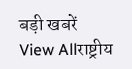बड़ी खबरें
View Allराष्ट्रीय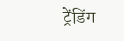ट्रेंडिंग